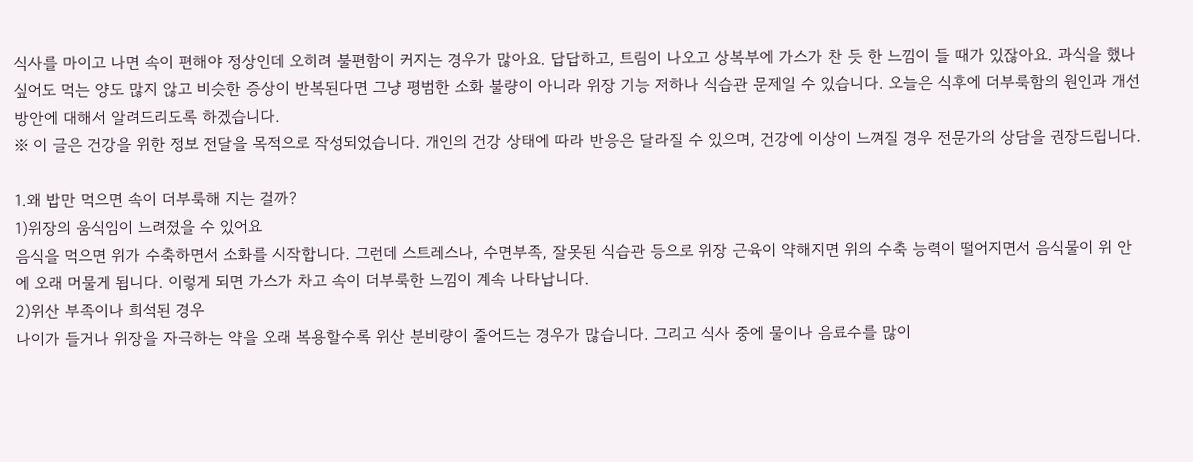식사를 마이고 나면 속이 편해야 정상인데 오히려 불편함이 커지는 경우가 많아요. 답답하고, 트림이 나오고 상복부에 가스가 찬 듯 한 느낌이 들 때가 있잖아요. 과식을 했나 싶어도 먹는 양도 많지 않고 비슷한 증상이 반복된다면 그냥 평범한 소화 불량이 아니라 위장 기능 저하나 식습관 문제일 수 있습니다. 오늘은 식후에 더부룩함의 원인과 개선 방안에 대해서 알려드리도록 하겠습니다.
※ 이 글은 건강을 위한 정보 전달을 목적으로 작성되었습니다. 개인의 건강 상태에 따라 반응은 달라질 수 있으며, 건강에 이상이 느껴질 경우 전문가의 상담을 권장드립니다.

1.왜 밥만 먹으면 속이 더부룩해 지는 걸까?
1)위장의 움식임이 느려졌을 수 있어요
음식을 먹으면 위가 수축하면서 소화를 시작합니다. 그런데 스트레스나, 수면부족, 잘못된 식습관 등으로 위장 근육이 약해지면 위의 수축 능력이 떨어지면서 음식물이 위 안에 오래 머물게 됩니다. 이렇게 되면 가스가 차고 속이 더부룩한 느낌이 계속 나타납니다.
2)위산 부족이나 희석된 경우
나이가 들거나 위장을 자극하는 약을 오래 복용할수록 위산 분비량이 줄어드는 경우가 많습니다. 그리고 식사 중에 물이나 음료수를 많이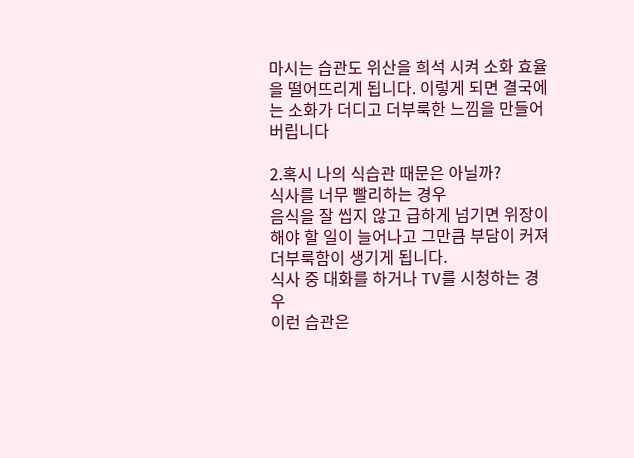마시는 습관도 위산을 희석 시켜 소화 효율을 떨어뜨리게 됩니다. 이렇게 되면 결국에는 소화가 더디고 더부룩한 느낌을 만들어 버립니다

2.혹시 나의 식습관 때문은 아닐까?
식사를 너무 빨리하는 경우
음식을 잘 씹지 않고 급하게 넘기면 위장이 해야 할 일이 늘어나고 그만큼 부담이 커져 더부룩함이 생기게 됩니다.
식사 중 대화를 하거나 TV를 시청하는 경우
이런 습관은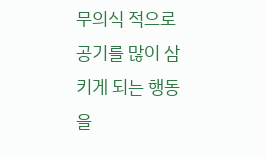무의식 적으로 공기를 많이 삼키게 되는 행동을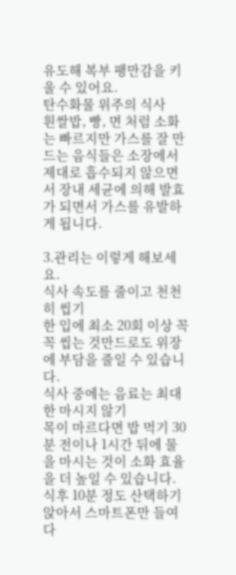유도해 복부 팽만감을 키울 수 있어요.
탄수화물 위주의 식사
흰쌀밥, 빵, 면 처럼 소화는 빠르지만 가스를 잘 만드는 음식들은 소장에서 제대로 흡수되지 않으면서 장내 세균에 의해 발효가 되면서 가스를 유발하게 됩니다.

3.관리는 이렇게 해보세요.
식사 속도를 줄이고 천천히 씹기
한 입에 최소 20회 이상 꼭꼭 씹는 것만드로도 위장에 부담을 줄일 수 있습니다.
식사 중에는 음료는 최대한 마시지 않기
목이 마르다면 밥 먹기 30분 전이나 1시간 뒤에 물을 마시는 것이 소화 효율을 더 높일 수 있습니다.
식후 10분 정도 산택하기
앉아서 스마트폰만 들여다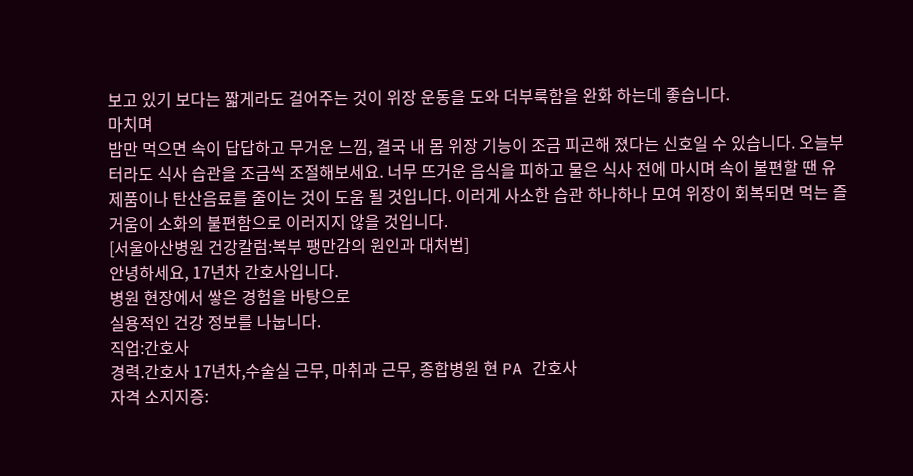보고 있기 보다는 짧게라도 걸어주는 것이 위장 운동을 도와 더부룩함을 완화 하는데 좋습니다.
마치며
밥만 먹으면 속이 답답하고 무거운 느낌, 결국 내 몸 위장 기능이 조금 피곤해 졌다는 신호일 수 있습니다. 오늘부터라도 식사 습관을 조금씩 조절해보세요. 너무 뜨거운 음식을 피하고 물은 식사 전에 마시며 속이 불편할 땐 유제품이나 탄산음료를 줄이는 것이 도움 될 것입니다. 이러게 사소한 습관 하나하나 모여 위장이 회복되면 먹는 즐거움이 소화의 불편함으로 이러지지 않을 것입니다.
[서울아산병원 건강칼럼:복부 팽만감의 원인과 대처법]
안녕하세요, 17년차 간호사입니다.
병원 현장에서 쌓은 경험을 바탕으로
실용적인 건강 정보를 나눕니다.
직업:간호사
경력.간호사 17년차,수술실 근무, 마취과 근무, 종합병원 현 PA 간호사
자격 소지지증: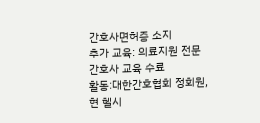간호사면허증 소지
추가 교육: 의료지원 전문간호사 교육 수료
활동:대한간호협회 정회원, 현 헬시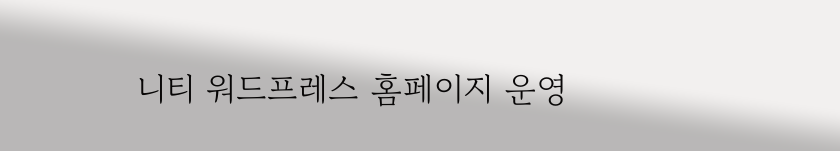니티 워드프레스 홈페이지 운영